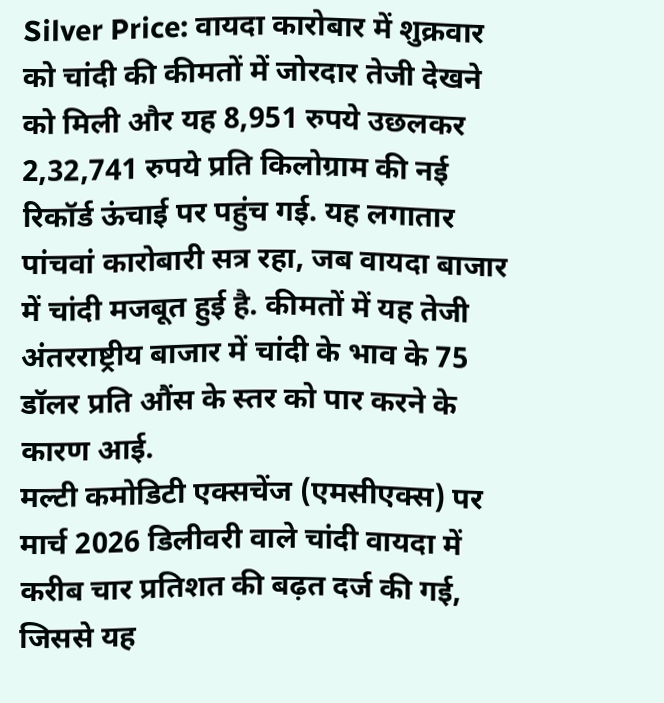Silver Price: वायदा कारोबार में शुक्रवार को चांदी की कीमतों में जोरदार तेजी देखने को मिली और यह 8,951 रुपये उछलकर 2,32,741 रुपये प्रति किलोग्राम की नई रिकॉर्ड ऊंचाई पर पहुंच गई. यह लगातार पांचवां कारोबारी सत्र रहा, जब वायदा बाजार में चांदी मजबूत हुई है. कीमतों में यह तेजी अंतरराष्ट्रीय बाजार में चांदी के भाव के 75 डॉलर प्रति औंस के स्तर को पार करने के कारण आई.
मल्टी कमोडिटी एक्सचेंज (एमसीएक्स) पर मार्च 2026 डिलीवरी वाले चांदी वायदा में करीब चार प्रतिशत की बढ़त दर्ज की गई, जिससे यह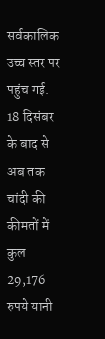सर्वकालिक उच्च स्तर पर पहुंच गई. 18 दिसंबर के बाद से अब तक चांदी की कीमतों में कुल 29,176 रुपये यानी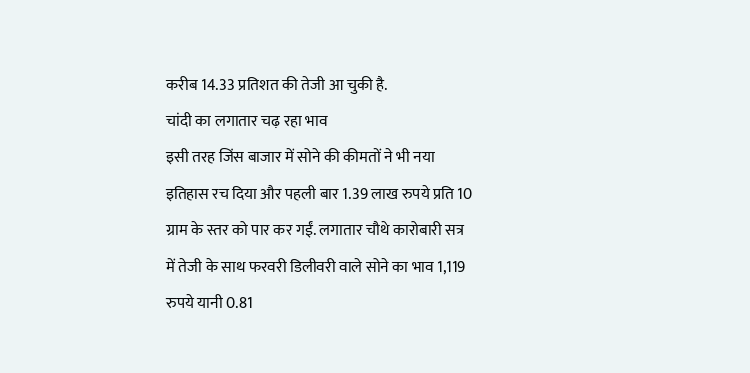करीब 14.33 प्रतिशत की तेजी आ चुकी है.
चांदी का लगातार चढ़ रहा भाव
इसी तरह जिंस बाजार में सोने की कीमतों ने भी नया इतिहास रच दिया और पहली बार 1.39 लाख रुपये प्रति 10 ग्राम के स्तर को पार कर गईं. लगातार चौथे कारोबारी सत्र में तेजी के साथ फरवरी डिलीवरी वाले सोने का भाव 1,119 रुपये यानी 0.81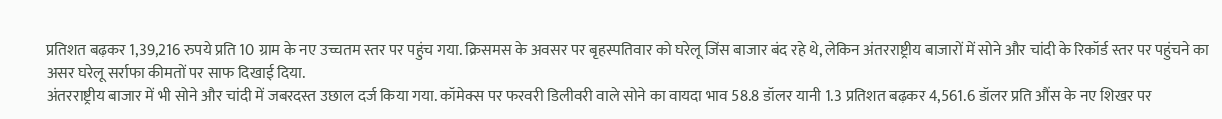प्रतिशत बढ़कर 1,39,216 रुपये प्रति 10 ग्राम के नए उच्चतम स्तर पर पहुंच गया. क्रिसमस के अवसर पर बृहस्पतिवार को घरेलू जिंस बाजार बंद रहे थे, लेकिन अंतरराष्ट्रीय बाजारों में सोने और चांदी के रिकॉर्ड स्तर पर पहुंचने का असर घरेलू सर्राफा कीमतों पर साफ दिखाई दिया.
अंतरराष्ट्रीय बाजार में भी सोने और चांदी में जबरदस्त उछाल दर्ज किया गया. कॉमेक्स पर फरवरी डिलीवरी वाले सोने का वायदा भाव 58.8 डॉलर यानी 1.3 प्रतिशत बढ़कर 4,561.6 डॉलर प्रति औंस के नए शिखर पर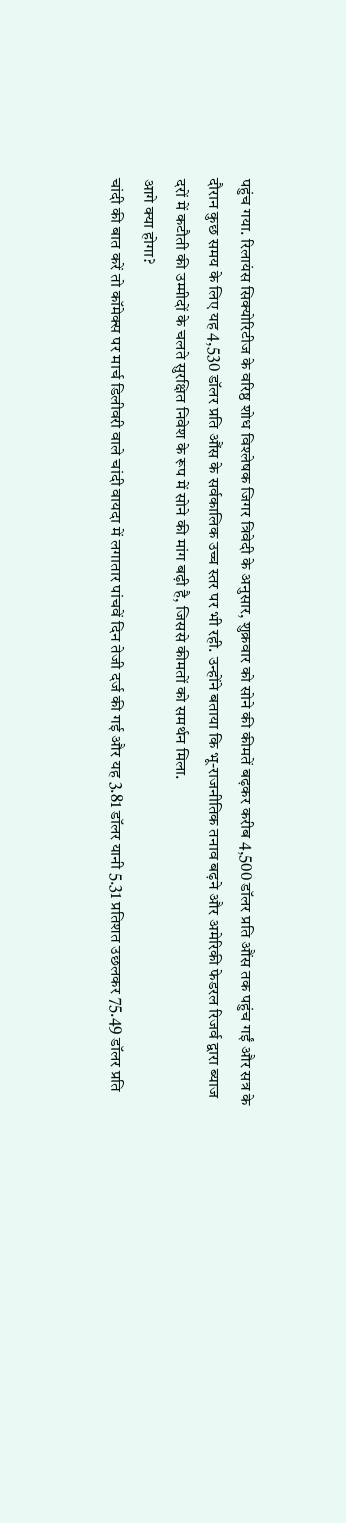पहुंच गया. रिलायंस सिक्योरिटीज के वरिष्ठ शोध विश्लेषक जिगर त्रिवेदी के अनुसार, शुक्रवार को सोने की कीमतें बढ़कर करीब 4,500 डॉलर प्रति औंस तक पहुंच गईं और सत्र के दौरान कुछ समय के लिए यह 4,530 डॉलर प्रति औंस के सर्वकालिक उच्च स्तर पर भी रही. उन्होंने बताया कि भू-राजनीतिक तनाव बढ़ने और अमेरिकी फेडरल रिजर्व द्वारा ब्याज दरों में कटौती की उम्मीदों के चलते सुरक्षित निवेश के रूप में सोने की मांग बढ़ी है, जिससे कीमतों को समर्थन मिला.
आगे क्या होगा?
चांदी की बात करें तो कॉमेक्स पर मार्च डिलीवरी वाले चांदी वायदा में लगातार पांचवें दिन तेजी दर्ज की गई और यह 3.81 डॉलर यानी 5.31 प्रतिशत उछलकर 75.49 डॉलर प्रति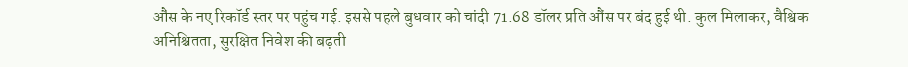औंस के नए रिकॉर्ड स्तर पर पहुंच गई. इससे पहले बुधवार को चांदी 71.68 डॉलर प्रति औंस पर बंद हुई थी. कुल मिलाकर, वैश्विक अनिश्चितता, सुरक्षित निवेश की बढ़ती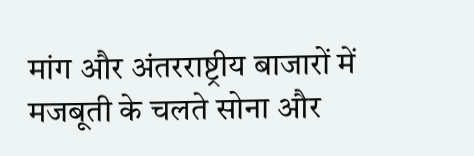मांग और अंतरराष्ट्रीय बाजारों में मजबूती के चलते सोना और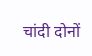चांदी दोनों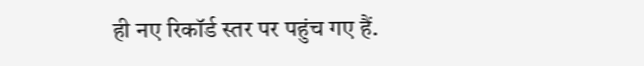ही नए रिकॉर्ड स्तर पर पहुंच गए हैं.